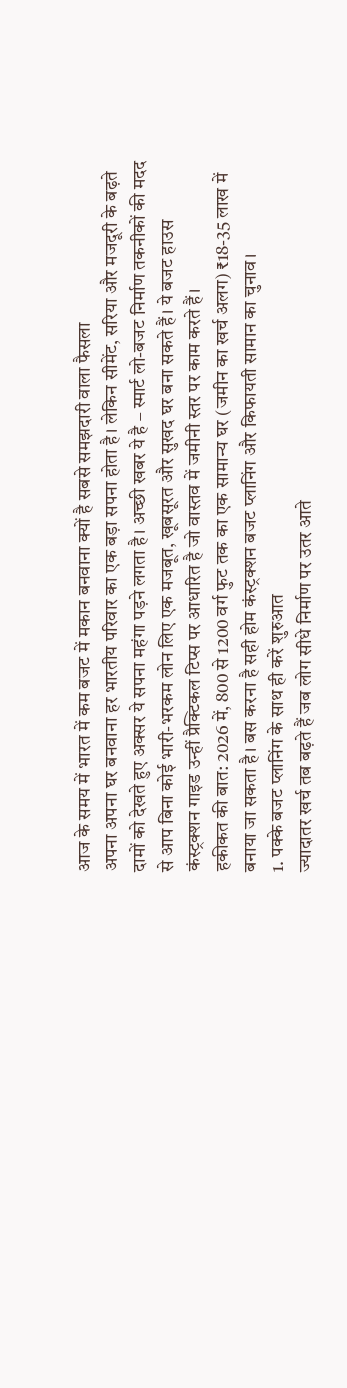आज के समय में भारत में कम बजट में मकान बनवाना क्यों है सबसे समझदारी वाला फैसला
अपना अपना घर बनवाना हर भारतीय परिवार का एक बड़ा सपना होता है। लेकिन सीमेंट, सरिया और मजदूरी के बढ़ते दामों को देखते हुए अक्सर ये सपना महंगा पड़ने लगता है। अच्छी खबर ये है – स्मार्ट लो-बजट निर्माण तकनीकों की मदद से आप बिना कोई भारी-भरकम लोन लिए एक मजबूत, खूबसूरत और सुखद घर बना सकते हैं। ये बजट हाउस कंस्ट्रक्शन गाइड उन्हीं प्रैक्टिकल टिप्स पर आधारित है जो वास्तव में जमीनी स्तर पर काम करते हैं।
हकीकत की बात: 2026 में, 800 से 1200 वर्ग फुट तक का एक सामान्य घर (जमीन का खर्च अलग) ₹18-35 लाख में बनाया जा सकता है। बस करना है सही होम कंस्ट्रक्शन बजट प्लानिंग और किफायती सामान का चुनाव।
1. पक्के बजट प्लानिंग के साथ ही करें शुरुआत
ज्यादातर खर्च तब बढ़ते हैं जब लोग सीधे निर्माण पर उतर आते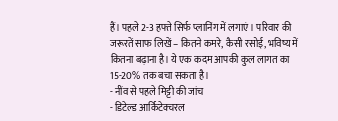हैं। पहले 2-3 हफ्ते सिर्फ प्लानिंग में लगाएं। परिवार की जरूरतें साफ लिखें – कितने कमरे, कैसी रसोई, भविष्य में कितना बढ़ाना है। ये एक कदम आपकी कुल लागत का 15-20% तक बचा सकता है।
- नींव से पहले मिट्टी की जांच
- डिटेल्ड आर्किटेक्चरल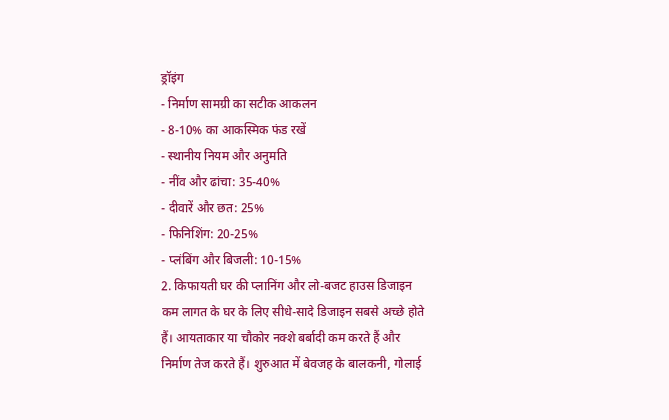ड्रॉइंग
- निर्माण सामग्री का सटीक आकलन
- 8-10% का आकस्मिक फंड रखें
- स्थानीय नियम और अनुमति
- नींव और ढांचा: 35-40%
- दीवारें और छत: 25%
- फिनिशिंग: 20-25%
- प्लंबिंग और बिजली: 10-15%
2. किफायती घर की प्लानिंग और लो-बजट हाउस डिजाइन
कम लागत के घर के लिए सीधे-सादे डिजाइन सबसे अच्छे होते हैं। आयताकार या चौकोर नक्शे बर्बादी कम करते हैं और निर्माण तेज करते हैं। शुरुआत में बेवजह के बालकनी, गोलाई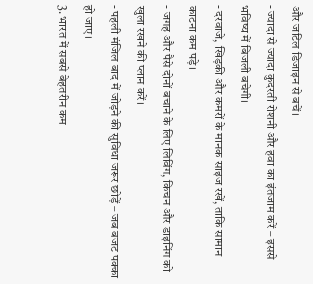और जटिल डिजाइन से बचें।
- ज्यादा से ज्यादा कुदरती रोशनी और हवा का इंतजाम करें – इससे भविष्य में बिजली बचेगी।
- दरवाजे, खिड़की और कमरों के मानक साइज रखें, ताकि सामान काटना कम पड़े।
- जगह और पैसे दोनों बचाने के लिए लिविंग, किचन और डाइनिंग को खुला रखने की प्लान करें।
- पहली मंजिल बाद में जोड़ने की सुविधा जरूर छोड़ें – जब बजट पक्का हो जाए।
3. भारत में सबसे बेहतरीन कम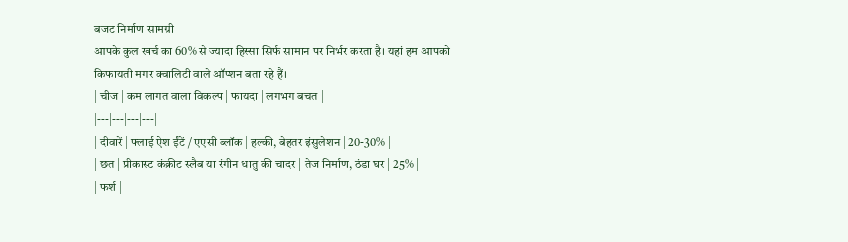बजट निर्माण सामग्री
आपके कुल खर्च का 60% से ज्यादा हिस्सा सिर्फ सामान पर निर्भर करता है। यहां हम आपको किफायती मगर क्वालिटी वाले ऑप्शन बता रहे हैं।
| चीज | कम लागत वाला विकल्प | फायदा | लगभग बचत |
|---|---|---|---|
| दीवारें | फ्लाई ऐश ईंटें / एएसी ब्लॉक | हल्की, बेहतर इंसुलेशन | 20-30% |
| छत | प्रीकास्ट कंक्रीट स्लैब या रंगीन धातु की चादर | तेज निर्माण, ठंडा घर | 25% |
| फर्श |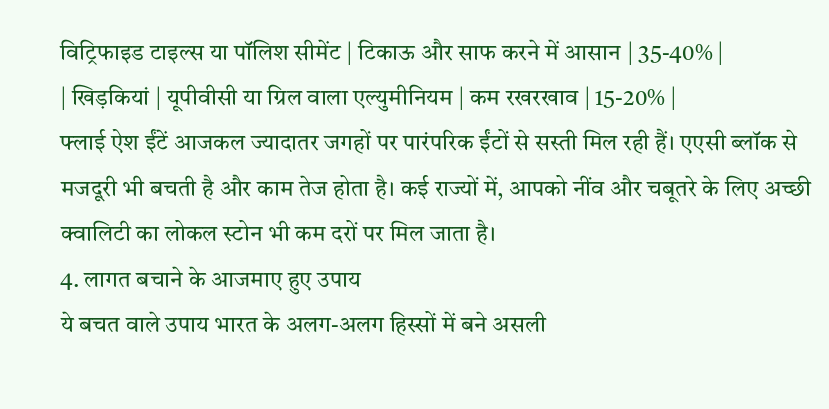विट्रिफाइड टाइल्स या पॉलिश सीमेंट | टिकाऊ और साफ करने में आसान | 35-40% |
| खिड़कियां | यूपीवीसी या ग्रिल वाला एल्युमीनियम | कम रखरखाव | 15-20% |
फ्लाई ऐश ईंटें आजकल ज्यादातर जगहों पर पारंपरिक ईंटों से सस्ती मिल रही हैं। एएसी ब्लॉक से मजदूरी भी बचती है और काम तेज होता है। कई राज्यों में, आपको नींव और चबूतरे के लिए अच्छी क्वालिटी का लोकल स्टोन भी कम दरों पर मिल जाता है।
4. लागत बचाने के आजमाए हुए उपाय
ये बचत वाले उपाय भारत के अलग-अलग हिस्सों में बने असली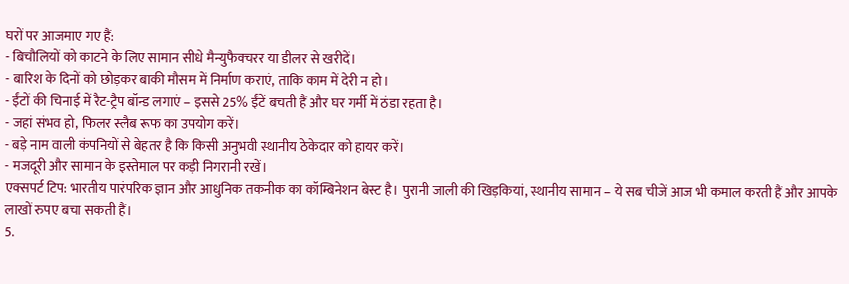घरों पर आजमाए गए हैं:
- बिचौलियों को काटने के लिए सामान सीधे मैन्युफैक्चरर या डीलर से खरीदें।
- बारिश के दिनों को छोड़कर बाकी मौसम में निर्माण कराएं, ताकि काम में देरी न हो।
- ईंटों की चिनाई में रैट-ट्रैप बॉन्ड लगाएं – इससे 25% ईंटें बचती हैं और घर गर्मी में ठंडा रहता है।
- जहां संभव हो, फिलर स्लैब रूफ का उपयोग करें।
- बड़े नाम वाली कंपनियों से बेहतर है कि किसी अनुभवी स्थानीय ठेकेदार को हायर करें।
- मजदूरी और सामान के इस्तेमाल पर कड़ी निगरानी रखें।
एक्सपर्ट टिप: भारतीय पारंपरिक ज्ञान और आधुनिक तकनीक का कॉम्बिनेशन बेस्ट है। पुरानी जाली की खिड़कियां, स्थानीय सामान – ये सब चीजें आज भी कमाल करती हैं और आपके लाखों रुपए बचा सकती हैं।
5.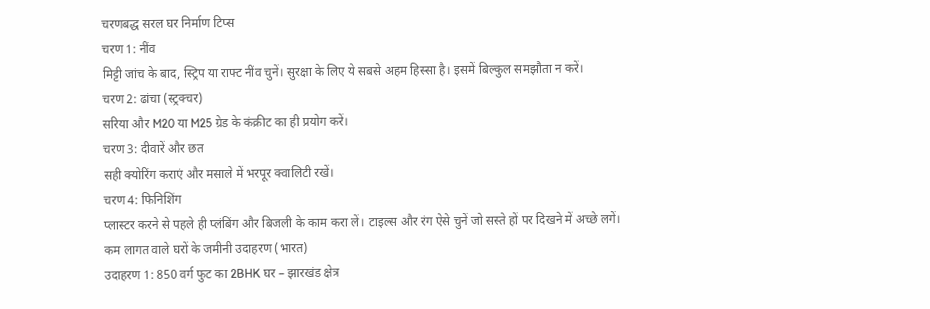चरणबद्ध सरल घर निर्माण टिप्स
चरण 1: नींव
मिट्टी जांच के बाद, स्ट्रिप या राफ्ट नींव चुनें। सुरक्षा के लिए ये सबसे अहम हिस्सा है। इसमें बिल्कुल समझौता न करें।
चरण 2: ढांचा (स्ट्रक्चर)
सरिया और M20 या M25 ग्रेड के कंक्रीट का ही प्रयोग करें।
चरण 3: दीवारें और छत
सही क्योरिंग कराएं और मसाले में भरपूर क्वालिटी रखें।
चरण 4: फिनिशिंग
प्लास्टर करने से पहले ही प्लंबिंग और बिजली के काम करा लें। टाइल्स और रंग ऐसे चुनें जो सस्ते हों पर दिखने में अच्छे लगें।
कम लागत वाले घरों के जमीनी उदाहरण (भारत)
उदाहरण 1: 850 वर्ग फुट का 2BHK घर – झारखंड क्षेत्र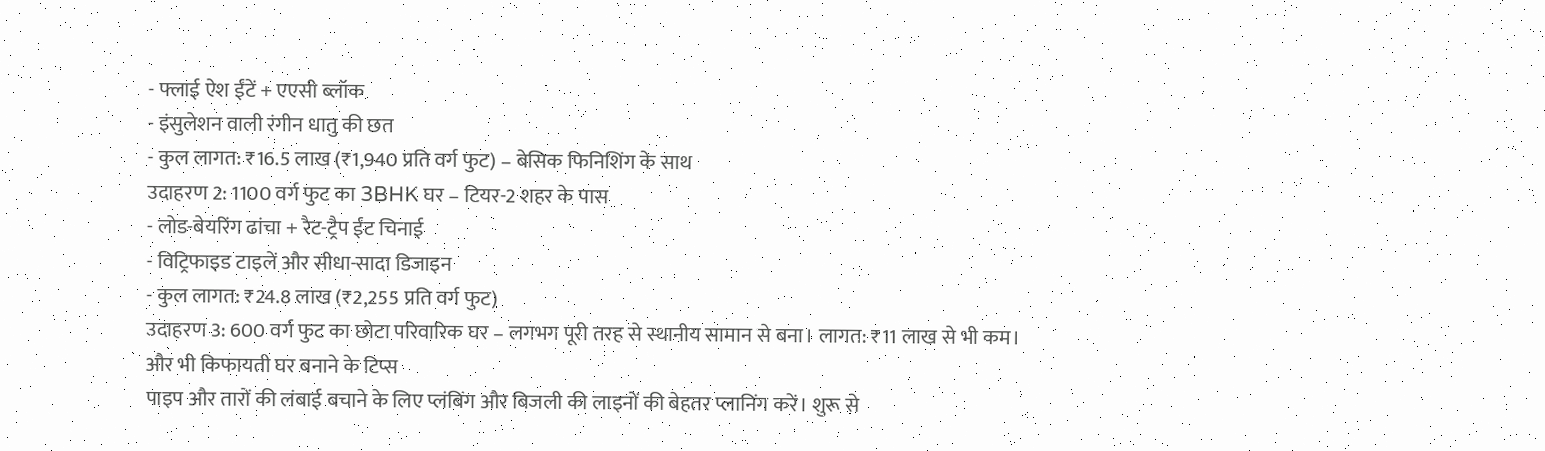- फ्लाई ऐश ईंटें + एएसी ब्लॉक
- इंसुलेशन वाली रंगीन धातु की छत
- कुल लागत: ₹16.5 लाख (₹1,940 प्रति वर्ग फुट) – बेसिक फिनिशिंग के साथ
उदाहरण 2: 1100 वर्ग फुट का 3BHK घर – टियर-2 शहर के पास
- लोड-बेयरिंग ढांचा + रैट-ट्रैप ईंट चिनाई
- विट्रिफाइड टाइलें और सीधा-सादा डिजाइन
- कुल लागत: ₹24.8 लाख (₹2,255 प्रति वर्ग फुट)
उदाहरण 3: 600 वर्ग फुट का छोटा परिवारिक घर – लगभग पूरी तरह से स्थानीय सामान से बना। लागत: ₹11 लाख से भी कम।
और भी किफायती घर बनाने के टिप्स
पाइप और तारों की लंबाई बचाने के लिए प्लंबिंग और बिजली की लाइनों की बेहतर प्लानिंग करें। शुरू से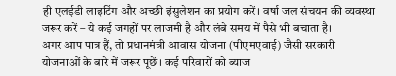ही एलईडी लाइटिंग और अच्छी इंसुलेशन का प्रयोग करें। वर्षा जल संचयन की व्यवस्था जरूर करें – ये कई जगहों पर लाजमी है और लंबे समय में पैसे भी बचाता है।
अगर आप पात्र हैं, तो प्रधानमंत्री आवास योजना (पीएमएवाई) जैसी सरकारी योजनाओं के बारे में जरूर पूछें। कई परिवारों को ब्याज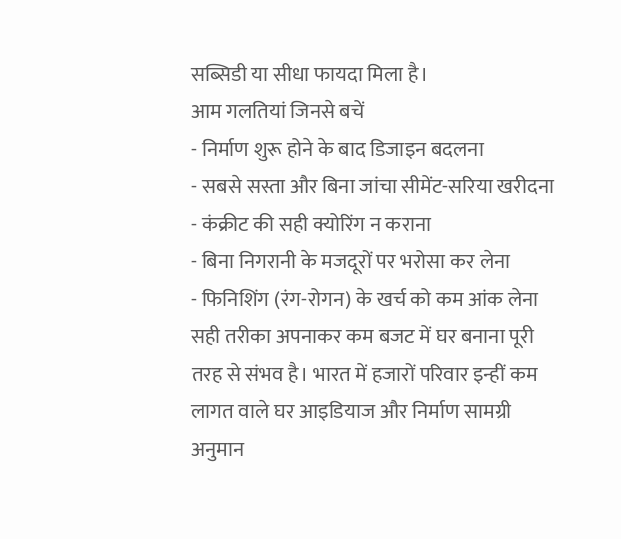सब्सिडी या सीधा फायदा मिला है।
आम गलतियां जिनसे बचें
- निर्माण शुरू होने के बाद डिजाइन बदलना
- सबसे सस्ता और बिना जांचा सीमेंट-सरिया खरीदना
- कंक्रीट की सही क्योरिंग न कराना
- बिना निगरानी के मजदूरों पर भरोसा कर लेना
- फिनिशिंग (रंग-रोगन) के खर्च को कम आंक लेना
सही तरीका अपनाकर कम बजट में घर बनाना पूरी तरह से संभव है। भारत में हजारों परिवार इन्हीं कम लागत वाले घर आइडियाज और निर्माण सामग्री अनुमान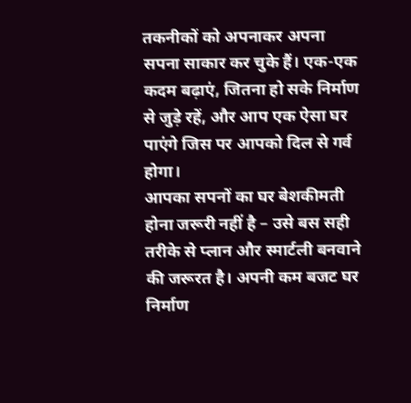तकनीकों को अपनाकर अपना सपना साकार कर चुके हैं। एक-एक कदम बढ़ाएं, जितना हो सके निर्माण से जुड़े रहें, और आप एक ऐसा घर पाएंगे जिस पर आपको दिल से गर्व होगा।
आपका सपनों का घर बेशकीमती होना जरूरी नहीं है – उसे बस सही तरीके से प्लान और स्मार्टली बनवाने की जरूरत है। अपनी कम बजट घर निर्माण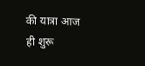की यात्रा आज ही शुरू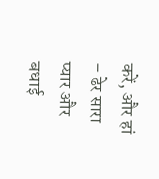करें, और हां – ढेर सारा प्यार और बधाई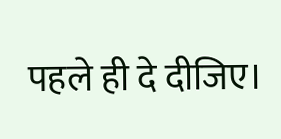पहले ही दे दीजिए।